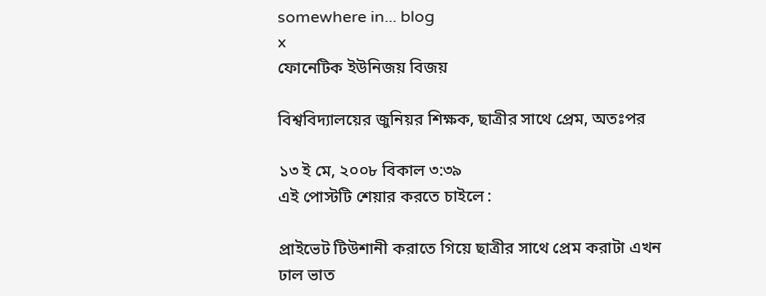somewhere in... blog
x
ফোনেটিক ইউনিজয় বিজয়

বিশ্ববিদ্যালয়ের জুনিয়র শিক্ষক, ছাত্রীর সাথে প্রেম, অতঃপর

১৩ ই মে, ২০০৮ বিকাল ৩:৩৯
এই পোস্টটি শেয়ার করতে চাইলে :

প্রাইভেট টিউশানী করাতে গিয়ে ছাত্রীর সাথে প্রেম করাটা এখন ঢাল ভাত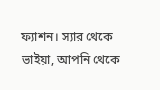ফ্যাশন। স্যার থেকে ভাইয়া, আপনি থেকে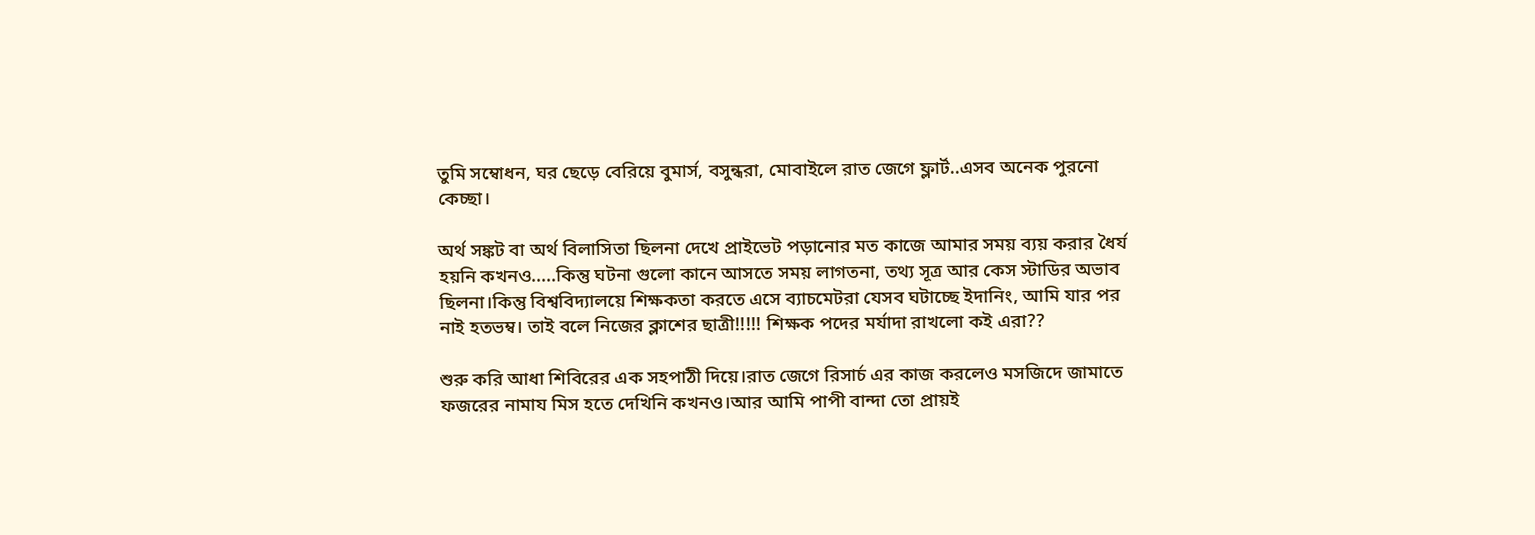তুমি সম্বোধন, ঘর ছেড়ে বেরিয়ে বুমার্স, বসুন্ধরা, মোবাইলে রাত জেগে ফ্লার্ট..এসব অনেক পুরনো কেচ্ছা।

অর্থ সঙ্কট বা অর্থ বিলাসিতা ছিলনা দেখে প্রাইভেট পড়ানোর মত কাজে আমার সময় ব্যয় করার ধৈর্য হয়নি কখনও.....কিন্তু ঘটনা গুলো কানে আসতে সময় লাগতনা, তথ্য সূত্র আর কেস স্টাডির অভাব ছিলনা।কিন্তু বিশ্ববিদ্যালয়ে শিক্ষকতা করতে এসে ব্যাচমেটরা যেসব ঘটাচ্ছে ইদানিং, আমি যার পর নাই হতভম্ব। তাই বলে নিজের ক্লাশের ছাত্রী!!!!! শিক্ষক পদের মর্যাদা রাখলো কই এরা??

শুরু করি আধা শিবিরের এক সহপাঠী দিয়ে।রাত জেগে রিসার্চ এর কাজ করলেও মসজিদে জামাতে ফজরের নামায মিস হতে দেখিনি কখনও।আর আমি পাপী বান্দা তো প্রায়ই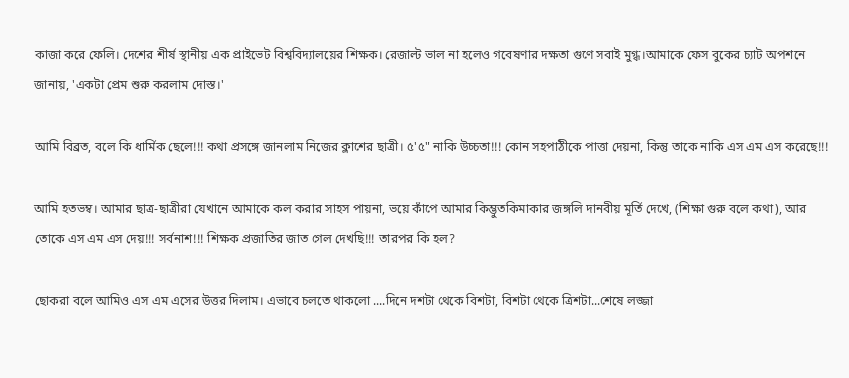কাজা করে ফেলি। দেশের শীর্ষ স্থানীয় এক প্রাইভেট বিশ্ববিদ্যালয়ের শিক্ষক। রেজাল্ট ভাল না হলেও গবেষণার দক্ষতা গুণে সবাই মুগ্ধ।আমাকে ফেস বুকের চ্যাট অপশনে জানায়, 'একটা প্রেম শুরু করলাম দোস্ত।'

আমি বিব্রত, বলে কি ধার্মিক ছেলে!!! কথা প্রসঙ্গে জানলাম নিজের ক্লাশের ছাত্রী। ৫'৫" নাকি উচ্চতা!!! কোন সহপাঠীকে পাত্তা দেয়না, কিন্তু তাকে নাকি এস এম এস করেছে!!!

আমি হতভম্ব। আমার ছাত্র-ছাত্রীরা যেখানে আমাকে কল করার সাহস পায়না, ভয়ে কাঁপে আমার কিম্ভুতকিমাকার জঙ্গলি দানবীয় মূর্তি দেখে, (শিক্ষা গুরু বলে কথা), আর তোকে এস এম এস দেয়!!! সর্বনাশ!!! শিক্ষক প্রজাতির জাত গেল দেখছি!!! তারপর কি হল?

ছোকরা বলে আমিও এস এম এসের উত্তর দিলাম। এভাবে চলতে থাকলো ....দিনে দশটা থেকে বিশটা, বিশটা থেকে ত্রিশটা...শেষে লজ্জা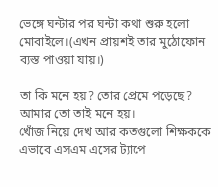ভেঙ্গে ঘন্টার পর ঘন্টা কথা শুরু হলো মোবাইলে।(এখন প্রায়শই তার মুঠোফোন ব্যস্ত পাওয়া যায়।)

তা কি মনে হয়? তোর প্রেমে পড়েছে?
আমার তো তাই মনে হয়।
খোঁজ নিয়ে দেখ আর কতগুলো শিক্ষককে এভাবে এসএম এসের ট্যাপে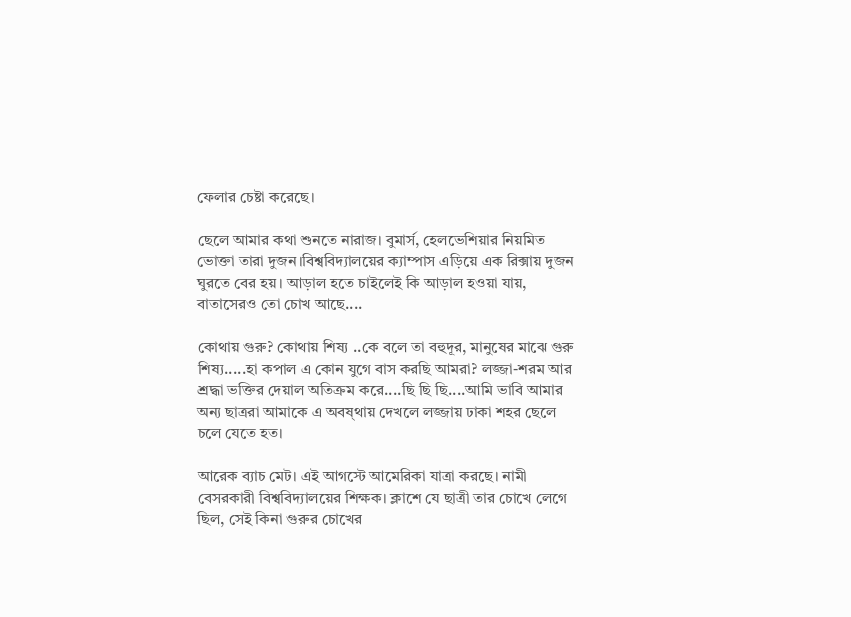ফেলার চেষ্টা করেছে।

ছেলে আমার কথা শুনতে নারাজ। বুমার্স, হেলভেশিয়ার নিয়মিত ভোক্তা তারা দুজন।বিশ্ববিদ্যালয়ের ক্যাম্পাস এড়িয়ে এক রিক্সায় দুজন ঘুরতে বের হয়। আড়াল হতে চাইলেই কি আড়াল হওয়া যায়, বাতাসেরও তো চোখ আছে....

কোথায় গুরু? কোথায় শিষ্য ..কে বলে তা বহুদূর, মানুষের মাঝে গুরু শিষ্য.....হা কপাল এ কোন যুগে বাস করছি আমরা? লজ্জা-শরম আর শ্রদ্ধা ভক্তির দেয়াল অতিক্রম করে....ছি ছি ছি....আমি ভাবি আমার অন্য ছাত্ররা আমাকে এ অবষ্থায় দেখলে লজ্জায় ঢাকা শহর ছেলে চলে যেতে হত।

আরেক ব্যাচ মেট। এই আগস্টে আমেরিকা যাত্রা করছে। নামী বেসরকারী বিশ্ববিদ্যালয়ের শিক্ষক। ক্লাশে যে ছাত্রী তার চোখে লেগে ছিল, সেই কিনা গুরুর চোখের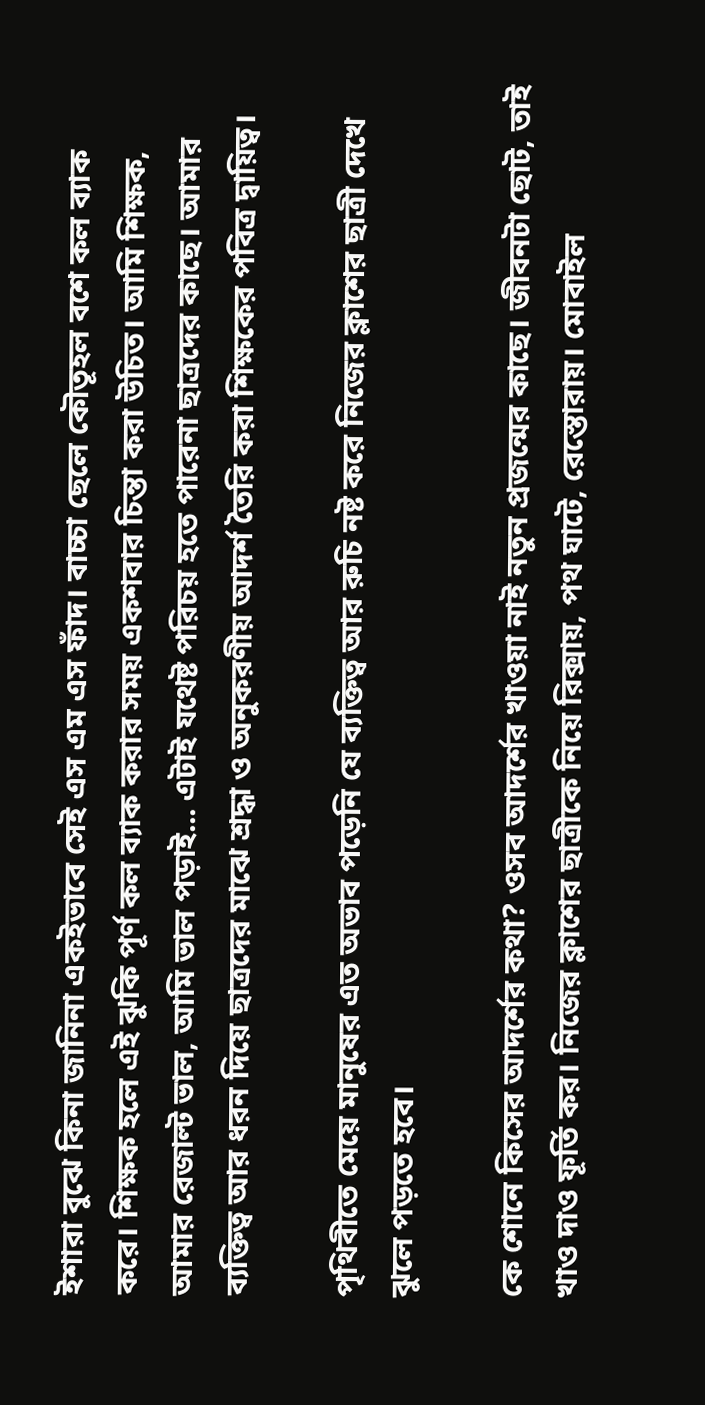ইশারা বুঝে কিনা জানিনা একইভাবে সেই এস এম এস ফাঁদ। বাচ্চা ছেলে কৌতূহল বশে কল ব্যাক করে। শিক্ষক হলে এই ঝুকি পূর্ণ কল ব্যাক করার সময় একশবার চিন্তা করা উচিত। আমি শিক্ষক, আমার রেজাল্ট ভাল, আমি ভাল পড়াই... এটাই যথেষ্ট পরিচয় হতে পারেনা ছাত্রদের কাছে। আমার ব্যক্তিত্ব আর ধরন দিয়ে ছাত্রদের মাঝে শ্রদ্ধা ও অনুকরণীয় আদর্শ তৈরি করা শিক্ষকের পবিত্র দ্বায়িত্ব।

পৃথিবীতে মেয়ে মানুষের এত অভাব পড়েনি যে ব্যক্তিত্ব আর রুচি নষ্ট করে নিজের ক্লাশের ছাত্রী দেখে ঝুলে পড়তে হবে।

কে শোনে কিসের আদর্শের কথা? ওসব আদর্শের খাওয়া নাই নতুন প্রজন্মের কাছে। জীবনটা ছোট, তাই খাও দাও ফূর্তি কর। নিজের ক্লাশের ছাত্রীকে নিয়ে রিক্সায়, পথ ঘাটে, রেস্তোরায়। মোবাইল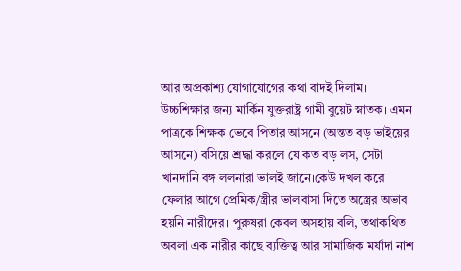আর অপ্রকাশ্য যোগাযোগের কথা বাদই দিলাম। উচ্চশিক্ষার জন্য মার্কিন যুক্তরাষ্ট্র গামী বুয়েট স্নাতক। এমন পাত্রকে শিক্ষক ভেবে পিতার আসনে (অন্তত বড় ভাইয়ের আসনে) বসিয়ে শ্রদ্ধা করলে যে কত বড় লস, সেটা খানদানি বঙ্গ ললনারা ভালই জানে।কেউ দখল করে ফেলার আগে প্রেমিক/স্ত্রীর ভালবাসা দিতে অস্ত্রের অভাব হয়নি নারীদের। পুরুষরা কেবল অসহায় বলি, তথাকথিত অবলা এক নারীর কাছে ব্যক্তিত্ব আর সামাজিক মর্যাদা নাশ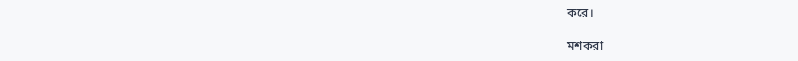করে।

মশকরা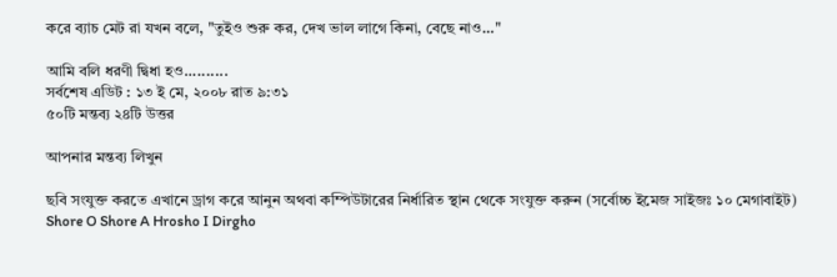করে ব্যাচ মেট রা যখন বলে, "তুইও শুরু কর, দেখ ভাল লাগে কিনা, বেছে নাও..."

আমি বলি ধরণী দ্বিধা হও..........
সর্বশেষ এডিট : ১৩ ই মে, ২০০৮ রাত ৯:৩১
৫০টি মন্তব্য ২৪টি উত্তর

আপনার মন্তব্য লিখুন

ছবি সংযুক্ত করতে এখানে ড্রাগ করে আনুন অথবা কম্পিউটারের নির্ধারিত স্থান থেকে সংযুক্ত করুন (সর্বোচ্চ ইমেজ সাইজঃ ১০ মেগাবাইট)
Shore O Shore A Hrosho I Dirgho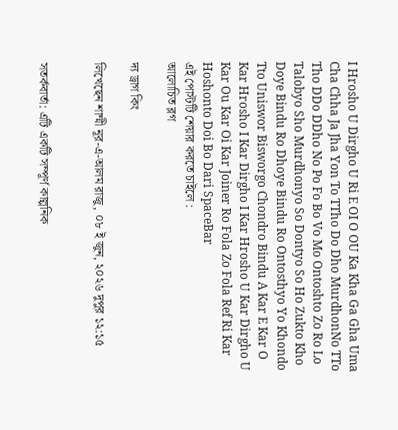I Hrosho U Dirgho U Ri E OI O OU Ka Kha Ga Gha Uma Cha Chha Ja Jha Yon To TTho Do Dho MurdhonNo TTo Tho DDo DDho No Po Fo Bo Vo Mo Ontoshto Zo Ro Lo Talobyo Sho Murdhonyo So Dontyo So Ho Zukto Kho Doye Bindu Ro Dhoye Bindu Ro Ontosthyo Yo Khondo Tto Uniswor Bisworgo Chondro Bindu A Kar E Kar O Kar Hrosho I Kar Dirgho I Kar Hrosho U Kar Dirgho U Kar Ou Kar Oi Kar Joiner Ro Fola Zo Fola Ref Ri Kar Hoshonto Doi Bo Dari SpaceBar
এই পোস্টটি শেয়ার করতে চাইলে :
আলোচিত ব্লগ

দ্য ড্রাগ কিং

লিখেছেন শাম্মী নূর-এ-আলম রাজু, ০৮ ই জুন, ২০২৬ দুপুর ১২:১৫


সতর্কবার্তা: এটি একটি সম্পূর্ণ কাল্পনিক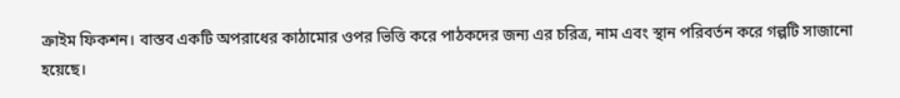ক্রাইম ফিকশন। বাস্তব একটি অপরাধের কাঠামোর ওপর ভিত্তি করে পাঠকদের জন্য এর চরিত্র, নাম এবং স্থান পরিবর্তন করে গল্পটি সাজানো হয়েছে।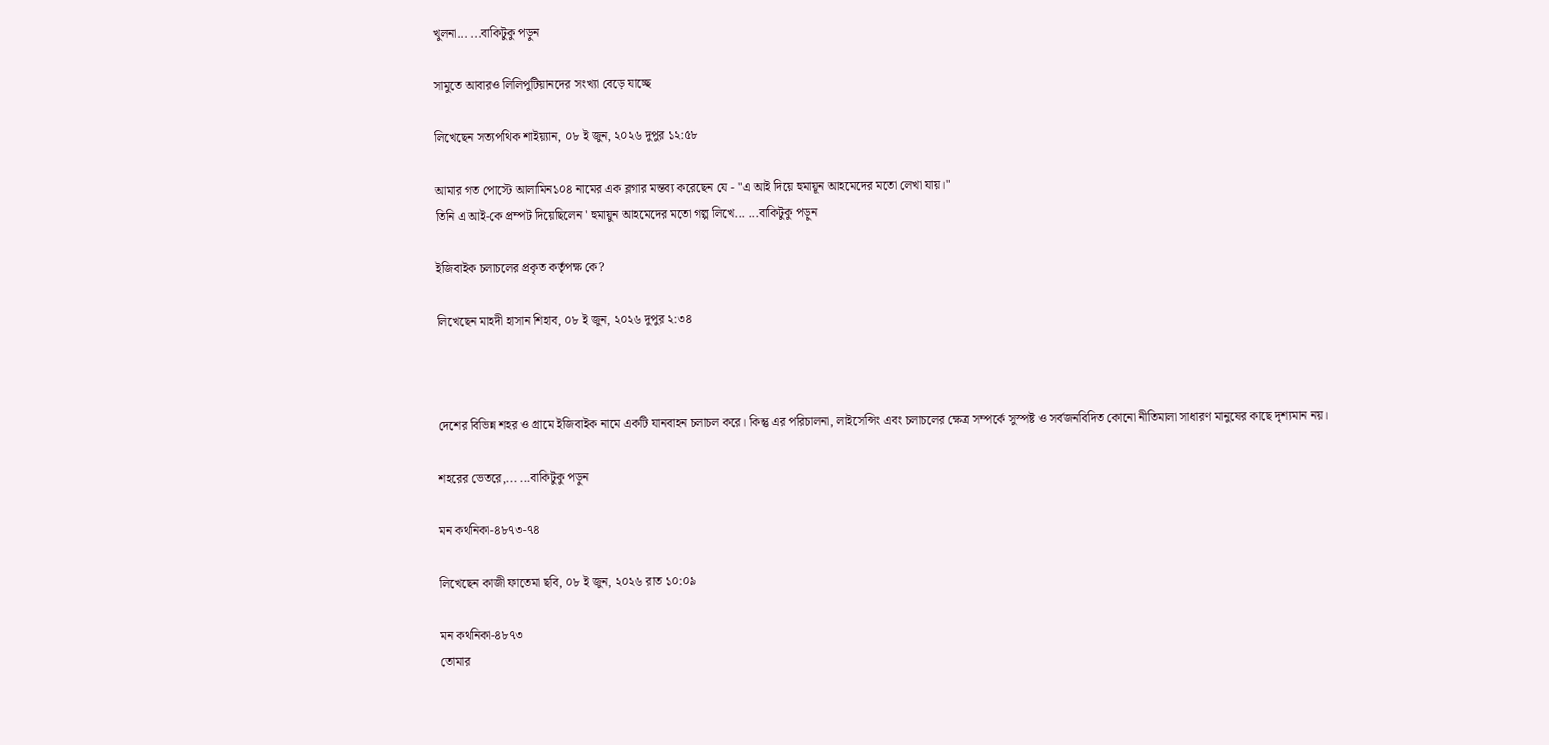খুলনা... ...বাকিটুকু পড়ুন

সামুতে আবারও লিলিপুটিয়ানদের সংখ্যা বেড়ে যাচ্ছে

লিখেছেন সত্যপথিক শাইয়্যান, ০৮ ই জুন, ২০২৬ দুপুর ১২:৫৮

আমার গত পোস্টে আলামিন১০৪ নামের এক ব্লগার মন্তব্য করেছেন যে - "এ আই দিয়ে হুমায়ূন আহমেদের মতো লেখা যায়।"
তিনি এ আই-কে প্রম্পট দিয়েছিলেন ' হুমায়ুন আহমেদের মতো গল্প লিখে... ...বাকিটুকু পড়ুন

ইজিবাইক চলাচলের প্রকৃত কর্তৃপক্ষ কে?

লিখেছেন মাহদী হাসান শিহাব, ০৮ ই জুন, ২০২৬ দুপুর ২:৩৪



দেশের বিভিন্ন শহর ও গ্রামে ইজিবাইক নামে একটি যানবাহন চলাচল করে। কিন্তু এর পরিচালনা, লাইসেন্সিং এবং চলাচলের ক্ষেত্র সম্পর্কে সুস্পষ্ট ও সর্বজনবিদিত কোনো নীতিমালা সাধারণ মানুষের কাছে দৃশ্যমান নয়।

শহরের ভেতরে,... ...বাকিটুকু পড়ুন

মন কথনিকা-৪৮৭৩-৭৪

লিখেছেন কাজী ফাতেমা ছবি, ০৮ ই জুন, ২০২৬ রাত ১০:০৯

মন কথনিকা-৪৮৭৩
তোমার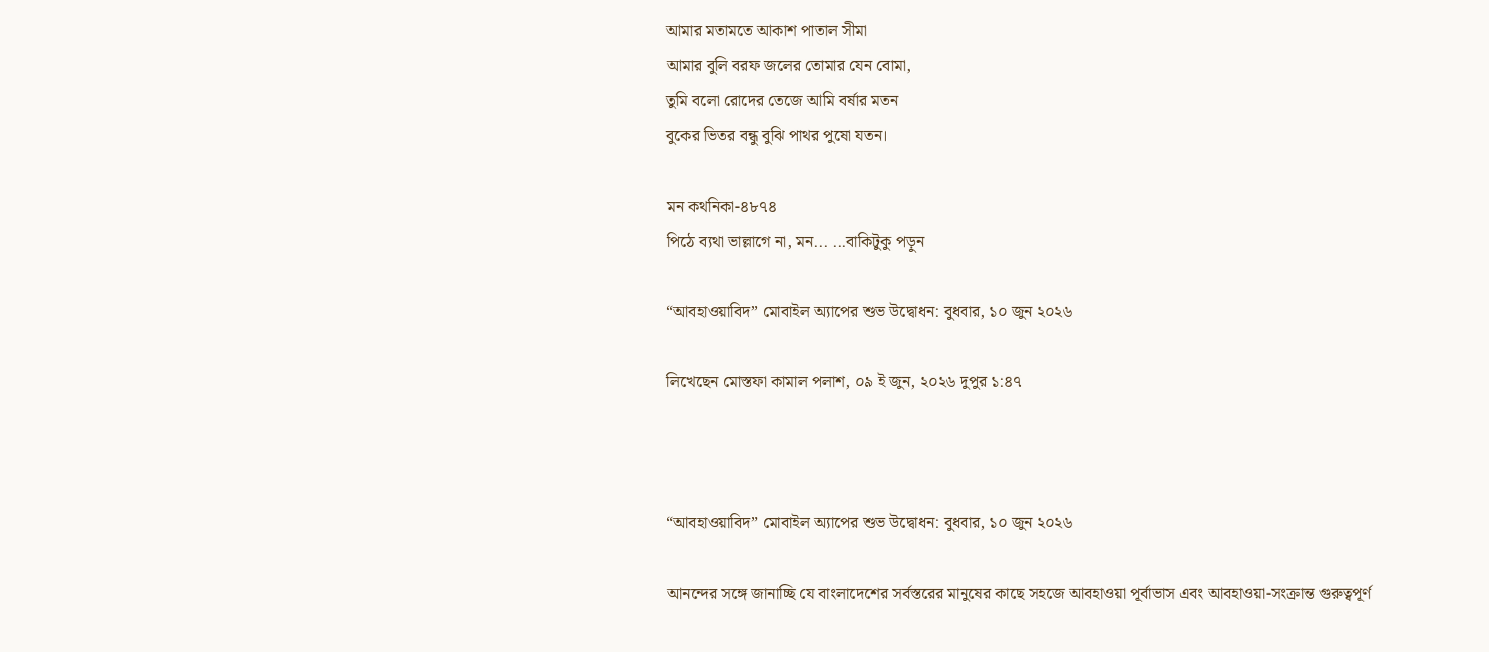আমার মতামতে আকাশ পাতাল সীমা
আমার বুলি বরফ জলের তোমার যেন বোমা,
তুমি বলো রোদের তেজে আমি বর্ষার মতন
বুকের ভিতর বন্ধু বুঝি পাথর পুষো যতন।

মন কথনিকা-৪৮৭৪
পিঠে ব্যথা ভাল্লাগে না, মন... ...বাকিটুকু পড়ুন

“আবহাওয়াবিদ” মোবাইল অ্যাপের শুভ উদ্বোধন: বুধবার, ১০ জুন ২০২৬

লিখেছেন মোস্তফা কামাল পলাশ, ০৯ ই জুন, ২০২৬ দুপুর ১:৪৭



“আবহাওয়াবিদ” মোবাইল অ্যাপের শুভ উদ্বোধন: বুধবার, ১০ জুন ২০২৬

আনন্দের সঙ্গে জানাচ্ছি যে বাংলাদেশের সর্বস্তরের মানুষের কাছে সহজে আবহাওয়া পূর্বাভাস এবং আবহাওয়া-সংক্রান্ত গুরুত্বপূর্ণ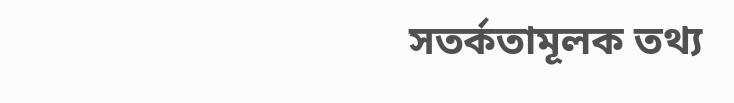সতর্কতামূলক তথ্য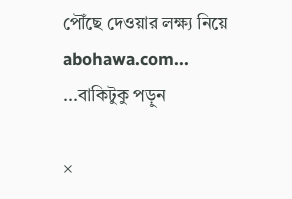পৌঁছে দেওয়ার লক্ষ্য নিয়ে abohawa.com... ...বাকিটুকু পড়ুন

×